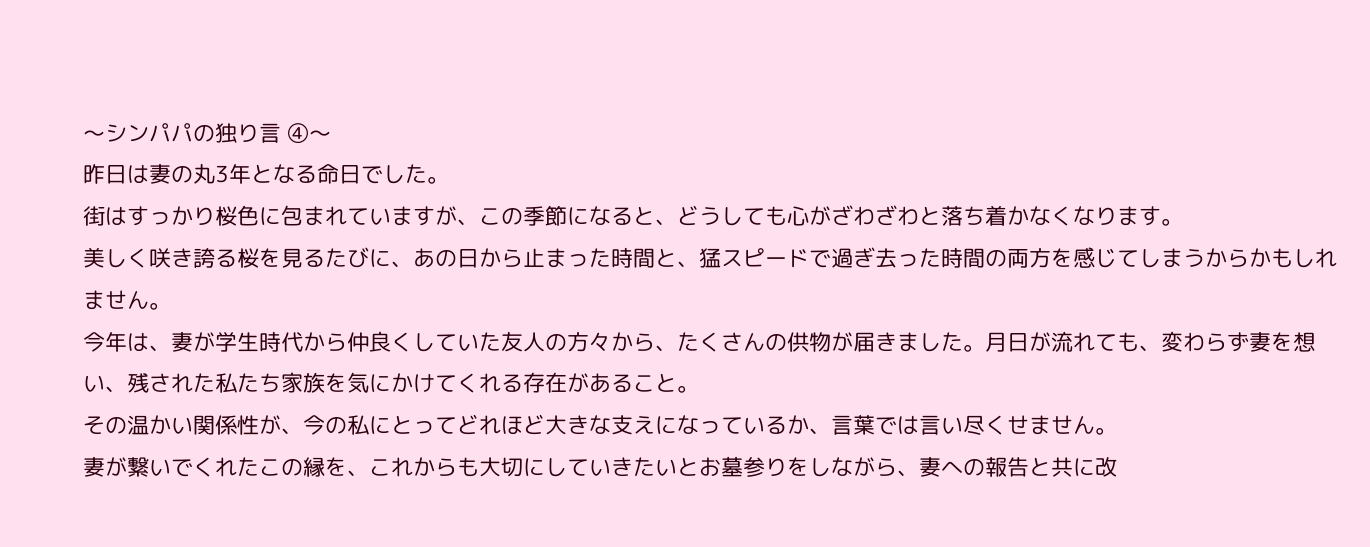〜シンパパの独り言 ④〜
昨日は妻の丸3年となる命日でした。
街はすっかり桜色に包まれていますが、この季節になると、どうしても心がざわざわと落ち着かなくなります。
美しく咲き誇る桜を見るたびに、あの日から止まった時間と、猛スピードで過ぎ去った時間の両方を感じてしまうからかもしれません。
今年は、妻が学生時代から仲良くしていた友人の方々から、たくさんの供物が届きました。月日が流れても、変わらず妻を想い、残された私たち家族を気にかけてくれる存在があること。
その温かい関係性が、今の私にとってどれほど大きな支えになっているか、言葉では言い尽くせません。
妻が繋いでくれたこの縁を、これからも大切にしていきたいとお墓参りをしながら、妻への報告と共に改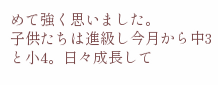めて強く思いました。
子供たちは進級し今月から中3と小4。日々成長して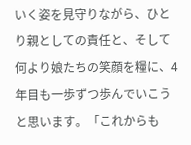いく姿を見守りながら、ひとり親としての責任と、そして何より娘たちの笑顔を糧に、4年目も一歩ずつ歩んでいこうと思います。「これからも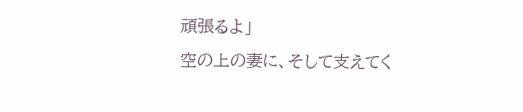頑張るよ」
空の上の妻に、そして支えてく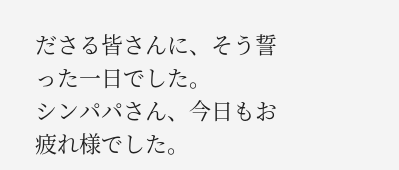ださる皆さんに、そう誓った一日でした。
シンパパさん、今日もお疲れ様でした。